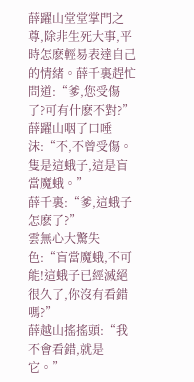薛躍山堂堂掌門之尊,除非生死大事,平時怎麽輕易表達自己的情緒。薛千裏趕忙問道:“爹,您受傷了?可有什麽不對?”
薛躍山咽了口唾沫:“不,不曾受傷。隻是這蛾子,這是盲當魔蛾。”
薛千裏:“爹,這蛾子怎麽了?”
雲無心大驚失色:“盲當魔蛾,不可能!這蛾子已經滅絕很久了,你沒有看錯嗎?”
薛越山搖搖頭:“我不會看錯,就是它。”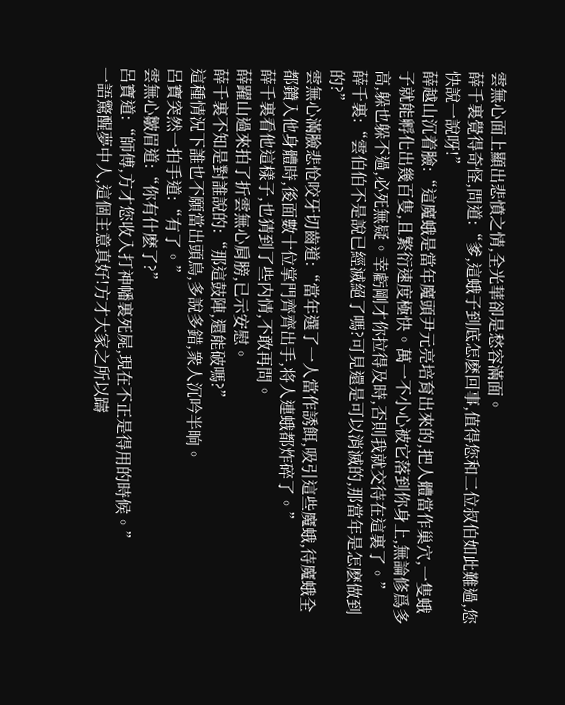雲無心面上顯出悲憤之情,全光華卻是愁容滿面。
薛千裏覺得奇怪,問道:“爹,這蛾子到底怎麽回事,值得您和二位叔伯如此難過,您快說一說呀!”
薛越山沉着臉:“這魔蛾是當年魔頭尹元亮培育出來的,把人體當作巢穴,一隻蛾子就能孵化出幾百隻,且繁衍速度極快。萬一不小心被它落到你身上,無論修爲多高,躲也躲不過,必死無疑。幸虧剛才你拉得及時,否則我就交待在這裏了。”
薛千裏:“雲伯伯不是說已經滅絕了嗎?可見還是可以消滅的,那當年是怎麽做到的?”
雲無心滿臉悲怆咬牙切齒道:“當年選了一人當作誘餌,吸引這些魔蛾,待魔蛾全都鑽入他身體時,後面數十位掌門齊齊出手,将人連蛾都炸碎了。”
薛千裏看他這樣子,也猜到了些内情,不敢再問。
薛躍山過來拍了折雲無心肩膀,已示安慰。
薛千裏不知是對誰說的:“那這鼓陣,還能破嗎?”
這種情況下誰也不願當出頭鳥,多說多錯,衆人沉吟半晌。
呂寶突然一拍手道:“有了。”
雲無心皺眉道:“你有什麽了?”
呂寶道:“師傅,方才您收入打神幡裏死屍,現在不正是得用的時候。”
一語驚醒夢中人,這個主意真好!方才大家之所以躊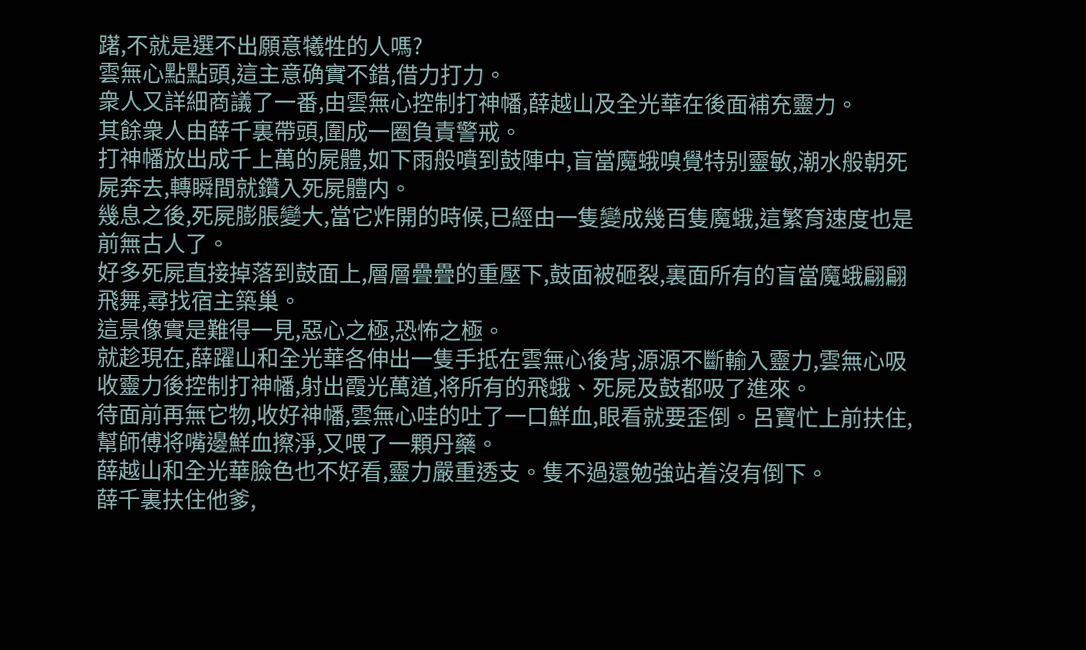躇,不就是選不出願意犧牲的人嗎?
雲無心點點頭,這主意确實不錯,借力打力。
衆人又詳細商議了一番,由雲無心控制打神幡,薛越山及全光華在後面補充靈力。
其餘衆人由薛千裏帶頭,圍成一圈負責警戒。
打神幡放出成千上萬的屍體,如下雨般噴到鼓陣中,盲當魔蛾嗅覺特别靈敏,潮水般朝死屍奔去,轉瞬間就鑽入死屍體内。
幾息之後,死屍膨脹變大,當它炸開的時候,已經由一隻變成幾百隻魔蛾,這繁育速度也是前無古人了。
好多死屍直接掉落到鼓面上,層層疊疊的重壓下,鼓面被砸裂,裏面所有的盲當魔蛾翩翩飛舞,尋找宿主築巢。
這景像實是難得一見,惡心之極,恐怖之極。
就趁現在,薛躍山和全光華各伸出一隻手抵在雲無心後背,源源不斷輸入靈力,雲無心吸收靈力後控制打神幡,射出霞光萬道,将所有的飛蛾、死屍及鼓都吸了進來。
待面前再無它物,收好神幡,雲無心哇的吐了一口鮮血,眼看就要歪倒。呂寶忙上前扶住,幫師傅将嘴邊鮮血擦淨,又喂了一顆丹藥。
薛越山和全光華臉色也不好看,靈力嚴重透支。隻不過還勉強站着沒有倒下。
薛千裏扶住他爹,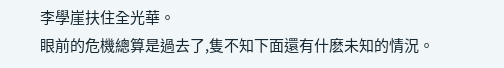李學崖扶住全光華。
眼前的危機總算是過去了,隻不知下面還有什麽未知的情況。